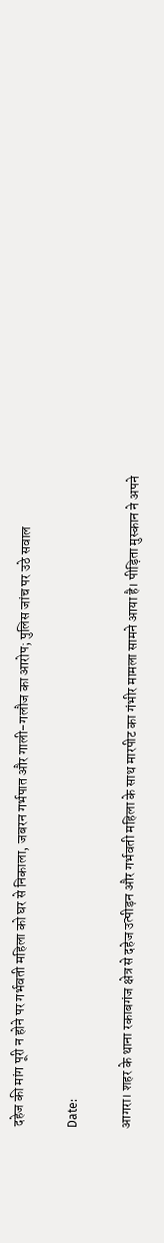दहेज की मांग पूरी न होने पर गर्भवती महिला को घर से निकाला, जबरन गर्भपात और गाली-गलौज का आरोप; पुलिस जांच पर उठे सवाल

Date:

आगरा। शहर के थाना रकाबगंज क्षेत्र से दहेज उत्पीड़न और गर्भवती महिला के साथ मारपीट का गंभीर मामला सामने आया है। पीड़िता मुस्कान ने अपने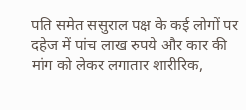पति समेत ससुराल पक्ष के कई लोगों पर दहेज में पांच लाख रुपये और कार की मांग को लेकर लगातार शारीरिक,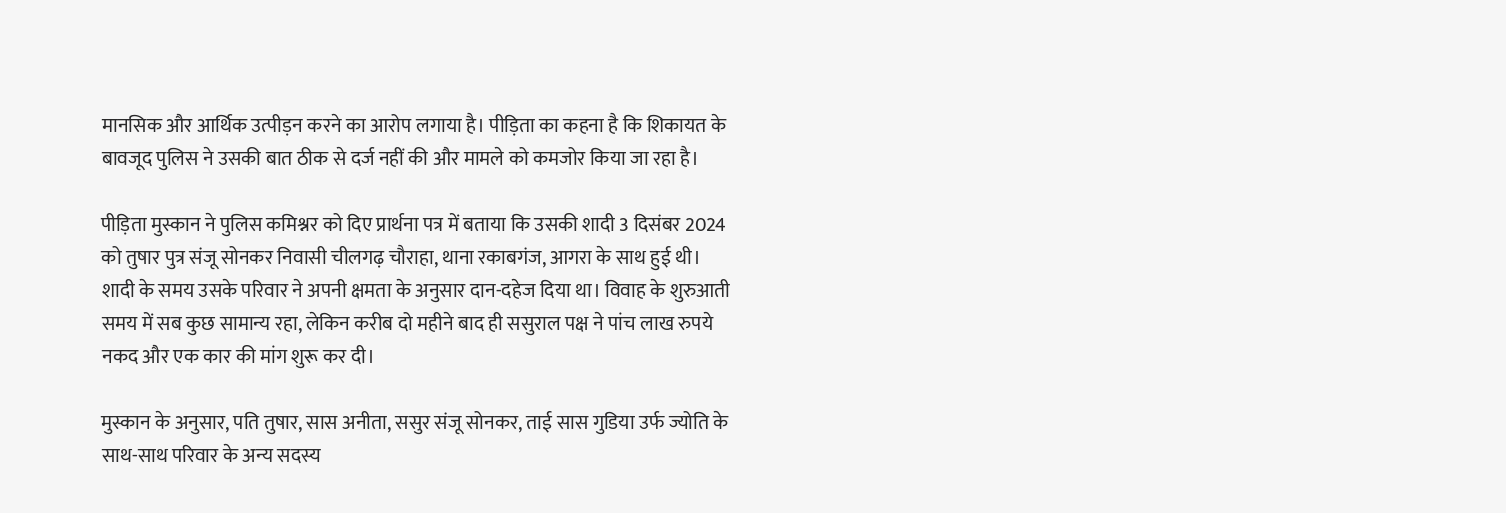मानसिक और आर्थिक उत्पीड़न करने का आरोप लगाया है। पीड़िता का कहना है कि शिकायत के बावजूद पुलिस ने उसकी बात ठीक से दर्ज नहीं की और मामले को कमजोर किया जा रहा है।

पीड़िता मुस्कान ने पुलिस कमिश्नर को दिए प्रार्थना पत्र में बताया कि उसकी शादी 3 दिसंबर 2024 को तुषार पुत्र संजू सोनकर निवासी चीलगढ़ चौराहा, थाना रकाबगंज, आगरा के साथ हुई थी। शादी के समय उसके परिवार ने अपनी क्षमता के अनुसार दान-दहेज दिया था। विवाह के शुरुआती समय में सब कुछ सामान्य रहा, लेकिन करीब दो महीने बाद ही ससुराल पक्ष ने पांच लाख रुपये नकद और एक कार की मांग शुरू कर दी।

मुस्कान के अनुसार, पति तुषार, सास अनीता, ससुर संजू सोनकर, ताई सास गुडिया उर्फ ज्योति के साथ-साथ परिवार के अन्य सदस्य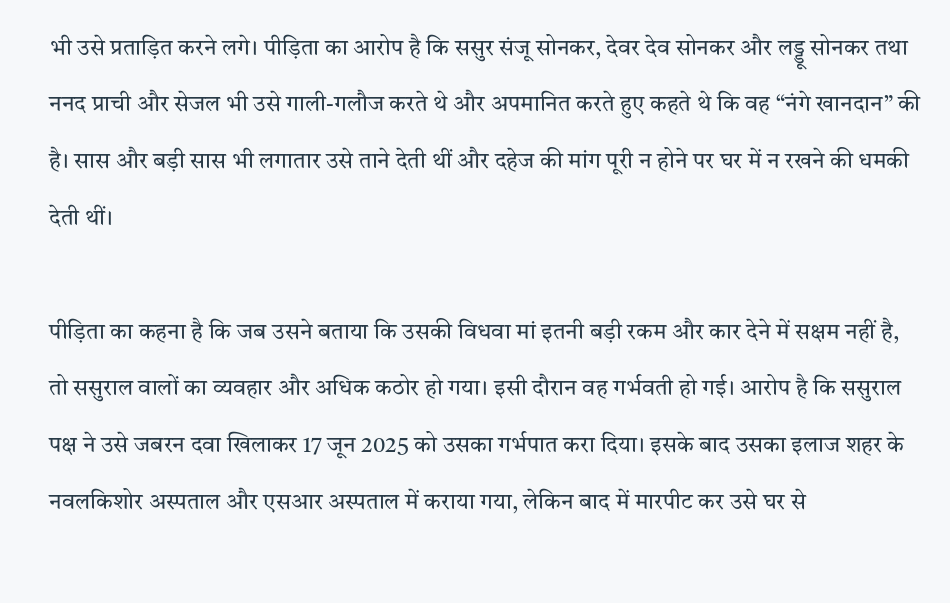भी उसे प्रताड़ित करने लगे। पीड़िता का आरोप है कि ससुर संजू सोनकर, देवर देव सोनकर और लड्डू सोनकर तथा ननद प्राची और सेजल भी उसे गाली-गलौज करते थे और अपमानित करते हुए कहते थे कि वह “नंगे खानदान” की है। सास और बड़ी सास भी लगातार उसे ताने देती थीं और दहेज की मांग पूरी न होने पर घर में न रखने की धमकी देती थीं।

पीड़िता का कहना है कि जब उसने बताया कि उसकी विधवा मां इतनी बड़ी रकम और कार देने में सक्षम नहीं है, तो ससुराल वालों का व्यवहार और अधिक कठोर हो गया। इसी दौरान वह गर्भवती हो गई। आरोप है कि ससुराल पक्ष ने उसे जबरन दवा खिलाकर 17 जून 2025 को उसका गर्भपात करा दिया। इसके बाद उसका इलाज शहर के नवलकिशोर अस्पताल और एसआर अस्पताल में कराया गया, लेकिन बाद में मारपीट कर उसे घर से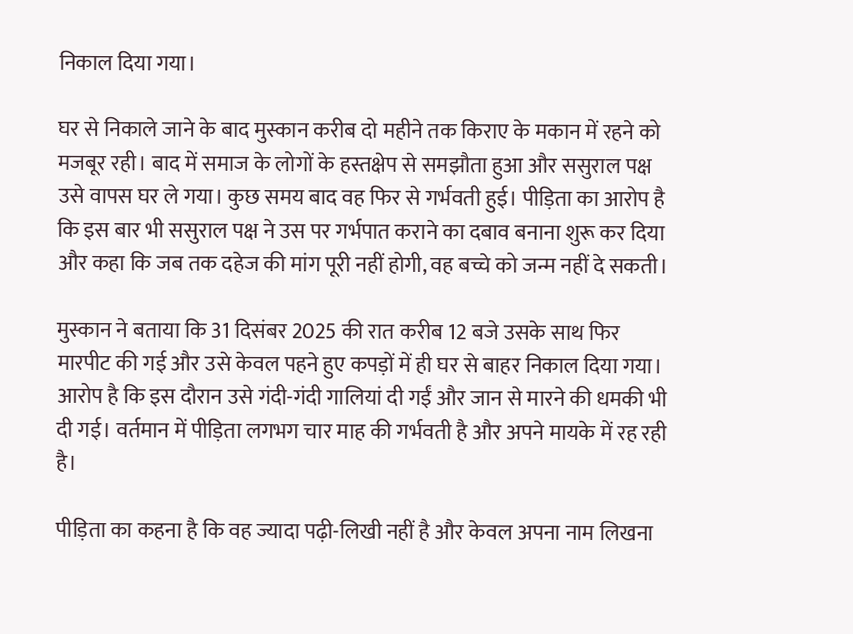निकाल दिया गया।

घर से निकाले जाने के बाद मुस्कान करीब दो महीने तक किराए के मकान में रहने को मजबूर रही। बाद में समाज के लोगों के हस्तक्षेप से समझौता हुआ और ससुराल पक्ष उसे वापस घर ले गया। कुछ समय बाद वह फिर से गर्भवती हुई। पीड़िता का आरोप है कि इस बार भी ससुराल पक्ष ने उस पर गर्भपात कराने का दबाव बनाना शुरू कर दिया और कहा कि जब तक दहेज की मांग पूरी नहीं होगी, वह बच्चे को जन्म नहीं दे सकती।

मुस्कान ने बताया कि 31 दिसंबर 2025 की रात करीब 12 बजे उसके साथ फिर मारपीट की गई और उसे केवल पहने हुए कपड़ों में ही घर से बाहर निकाल दिया गया। आरोप है कि इस दौरान उसे गंदी-गंदी गालियां दी गईं और जान से मारने की धमकी भी दी गई। वर्तमान में पीड़िता लगभग चार माह की गर्भवती है और अपने मायके में रह रही है।

पीड़िता का कहना है कि वह ज्यादा पढ़ी-लिखी नहीं है और केवल अपना नाम लिखना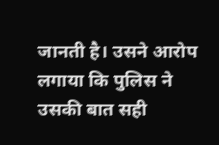जानती है। उसने आरोप लगाया कि पुलिस ने उसकी बात सही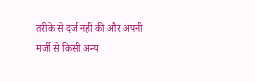तरीके से दर्ज नहीं की और अपनी मर्जी से किसी अन्य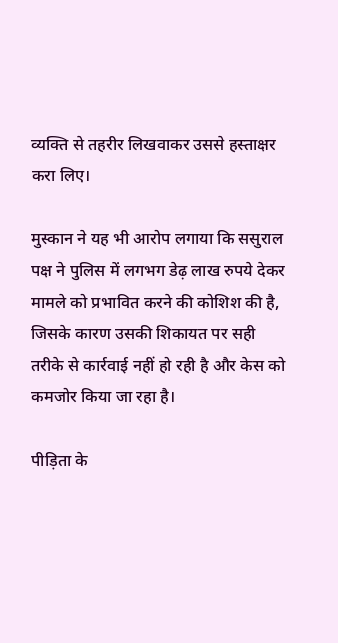व्यक्ति से तहरीर लिखवाकर उससे हस्ताक्षर करा लिए।

मुस्कान ने यह भी आरोप लगाया कि ससुराल पक्ष ने पुलिस में लगभग डेढ़ लाख रुपये देकर मामले को प्रभावित करने की कोशिश की है, जिसके कारण उसकी शिकायत पर सही तरीके से कार्रवाई नहीं हो रही है और केस को कमजोर किया जा रहा है।

पीड़िता के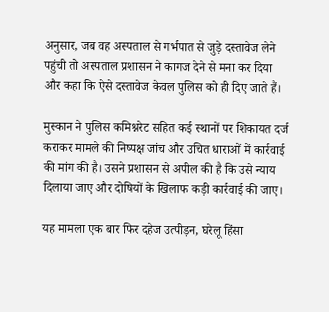अनुसार, जब वह अस्पताल से गर्भपात से जुड़े दस्तावेज लेने पहुंची तो अस्पताल प्रशासन ने कागज देने से मना कर दिया और कहा कि ऐसे दस्तावेज केवल पुलिस को ही दिए जाते हैं।

मुस्कान ने पुलिस कमिश्नरेट सहित कई स्थानों पर शिकायत दर्ज कराकर मामले की निष्पक्ष जांच और उचित धाराओं में कार्रवाई की मांग की है। उसने प्रशासन से अपील की है कि उसे न्याय दिलाया जाए और दोषियों के खिलाफ कड़ी कार्रवाई की जाए।

यह मामला एक बार फिर दहेज उत्पीड़न, घरेलू हिंसा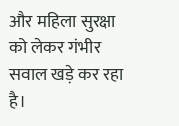और महिला सुरक्षा को लेकर गंभीर सवाल खड़े कर रहा है।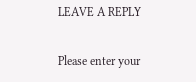LEAVE A REPLY

Please enter your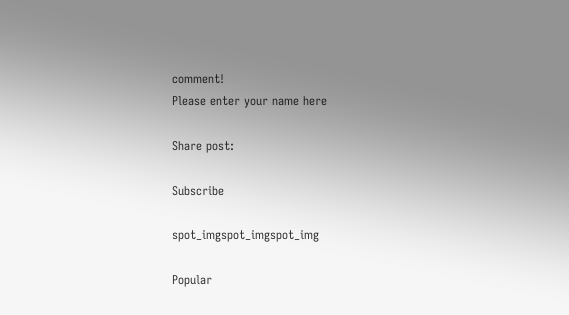comment!
Please enter your name here

Share post:

Subscribe

spot_imgspot_imgspot_img

Popular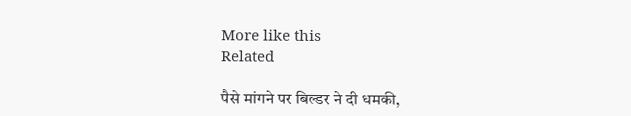More like this
Related

पैसे मांगने पर बिल्डर ने दी धमकी,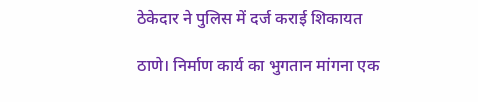ठेकेदार ने पुलिस में दर्ज कराई शिकायत

ठाणे। निर्माण कार्य का भुगतान मांगना एक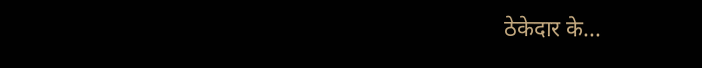ठेकेदार के...